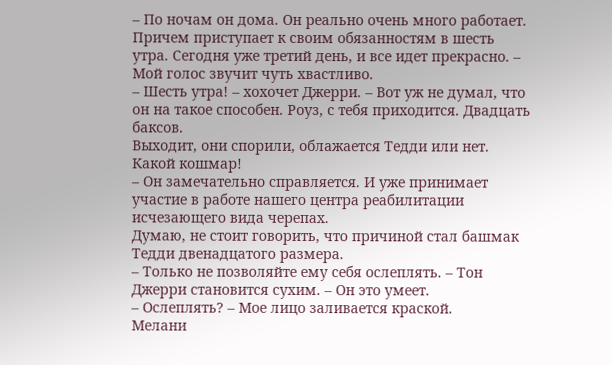– По ночам он дома. Он реально очень много работает. Причем приступает к своим обязанностям в шесть утра. Сегодня уже третий день, и все идет прекрасно. – Мой голос звучит чуть хвастливо.
– Шесть утра! – хохочет Джерри. – Вот уж не думал, что он на такое способен. Роуз, с тебя приходится. Двадцать баксов.
Выходит, они спорили, облажается Тедди или нет. Какой кошмар!
– Он замечательно справляется. И уже принимает участие в работе нашего центра реабилитации исчезающего вида черепах.
Думаю, не стоит говорить, что причиной стал башмак Тедди двенадцатого размера.
– Только не позволяйте ему себя ослеплять. – Тон Джерри становится сухим. – Он это умеет.
– Ослеплять? – Мое лицо заливается краской.
Мелани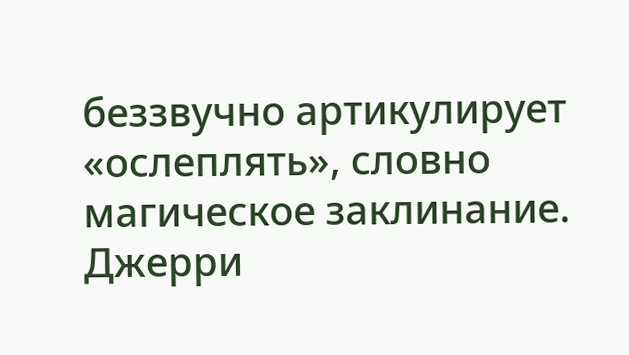беззвучно артикулирует «ослеплять», словно магическое заклинание.
Джерри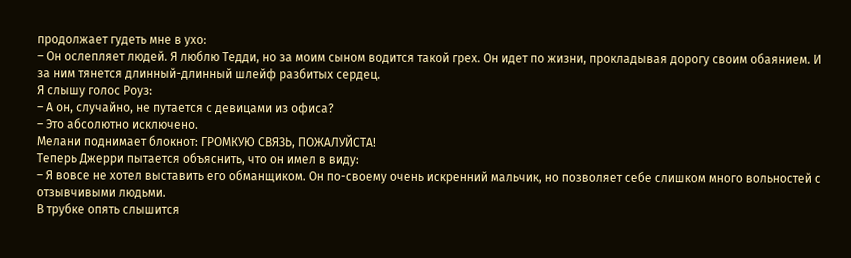продолжает гудеть мне в ухо:
– Он ослепляет людей. Я люблю Тедди, но за моим сыном водится такой грех. Он идет по жизни, прокладывая дорогу своим обаянием. И за ним тянется длинный-длинный шлейф разбитых сердец.
Я слышу голос Роуз:
– А он, случайно, не путается с девицами из офиса?
– Это абсолютно исключено.
Мелани поднимает блокнот: ГРОМКУЮ СВЯЗЬ, ПОЖАЛУЙСТА!
Теперь Джерри пытается объяснить, что он имел в виду:
– Я вовсе не хотел выставить его обманщиком. Он по-своему очень искренний мальчик, но позволяет себе слишком много вольностей с отзывчивыми людьми.
В трубке опять слышится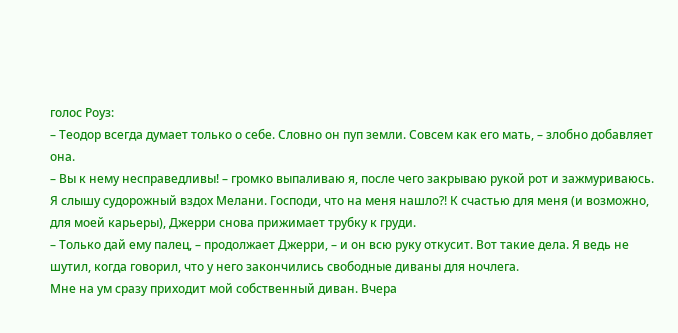голос Роуз:
– Теодор всегда думает только о себе. Словно он пуп земли. Совсем как его мать, – злобно добавляет она.
– Вы к нему несправедливы! – громко выпаливаю я, после чего закрываю рукой рот и зажмуриваюсь.
Я слышу судорожный вздох Мелани. Господи, что на меня нашло?! К счастью для меня (и возможно, для моей карьеры), Джерри снова прижимает трубку к груди.
– Только дай ему палец, – продолжает Джерри, – и он всю руку откусит. Вот такие дела. Я ведь не шутил, когда говорил, что у него закончились свободные диваны для ночлега.
Мне на ум сразу приходит мой собственный диван. Вчера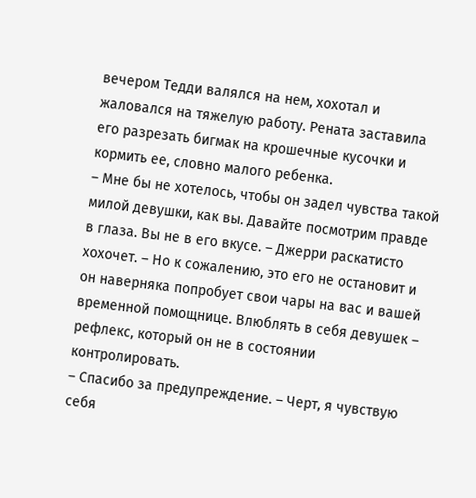вечером Тедди валялся на нем, хохотал и жаловался на тяжелую работу. Рената заставила его разрезать бигмак на крошечные кусочки и кормить ее, словно малого ребенка.
– Мне бы не хотелось, чтобы он задел чувства такой милой девушки, как вы. Давайте посмотрим правде в глаза. Вы не в его вкусе. – Джерри раскатисто хохочет. – Но к сожалению, это его не остановит и он наверняка попробует свои чары на вас и вашей временной помощнице. Влюблять в себя девушек – рефлекс, который он не в состоянии контролировать.
– Спасибо за предупреждение. – Черт, я чувствую себя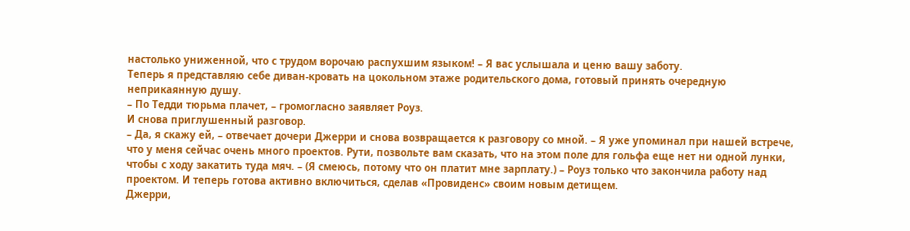настолько униженной, что с трудом ворочаю распухшим языком! – Я вас услышала и ценю вашу заботу.
Теперь я представляю себе диван-кровать на цокольном этаже родительского дома, готовый принять очередную неприкаянную душу.
– По Тедди тюрьма плачет, – громогласно заявляет Роуз.
И снова приглушенный разговор.
– Да, я скажу ей, – отвечает дочери Джерри и снова возвращается к разговору со мной. – Я уже упоминал при нашей встрече, что у меня сейчас очень много проектов. Рути, позвольте вам сказать, что на этом поле для гольфа еще нет ни одной лунки, чтобы с ходу закатить туда мяч. – (Я смеюсь, потому что он платит мне зарплату.) – Роуз только что закончила работу над проектом. И теперь готова активно включиться, сделав «Провиденс» своим новым детищем.
Джерри,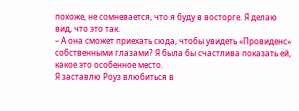похоже, не сомневается, что я буду в восторге. Я делаю вид, что это так.
– А она сможет приехать сюда, чтобы увидеть «Провиденс» собственными глазами? Я была бы счастлива показать ей, какое это особенное место.
Я заставлю Роуз влюбиться в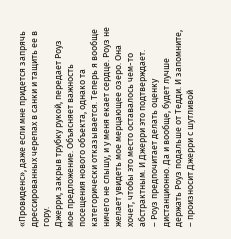«Провиденс», даже если мне придется запрячь дрессированных черепах в санки и тащить ее в гору.
Джерри, закрыв трубку рукой, передает Роуз мое предложение. Объясняет важность посещения нового объекта, однако та категорически отказывается. Теперь я вообще ничего не слышу, и у меня екает сердце. Роуз не желает увидеть мое мерцающее озеро. Она хочет, чтобы это место оставалось чем-то абстрактным. И Джерри это подтверждает.
– Роуз предпочитает делать оценку дистанционно. Да и вообще, будет лучше держать Роуз подальше от Тедди. И запомните, – произносит Джерри с шутливой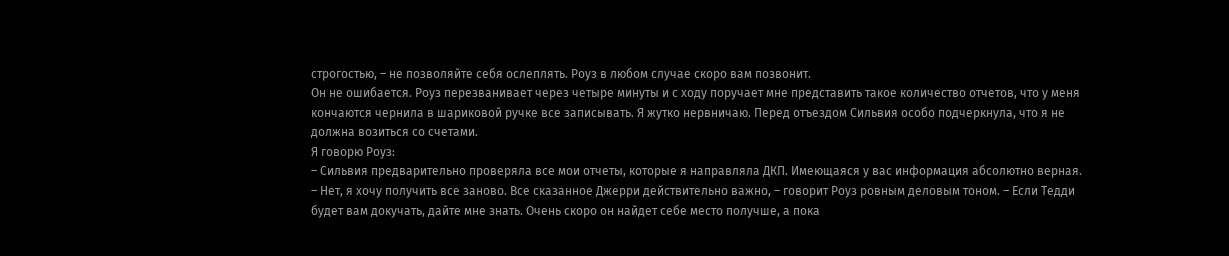строгостью, – не позволяйте себя ослеплять. Роуз в любом случае скоро вам позвонит.
Он не ошибается. Роуз перезванивает через четыре минуты и с ходу поручает мне представить такое количество отчетов, что у меня кончаются чернила в шариковой ручке все записывать. Я жутко нервничаю. Перед отъездом Сильвия особо подчеркнула, что я не должна возиться со счетами.
Я говорю Роуз:
– Сильвия предварительно проверяла все мои отчеты, которые я направляла ДКП. Имеющаяся у вас информация абсолютно верная.
– Нет, я хочу получить все заново. Все сказанное Джерри действительно важно, – говорит Роуз ровным деловым тоном. – Если Тедди будет вам докучать, дайте мне знать. Очень скоро он найдет себе место получше, а пока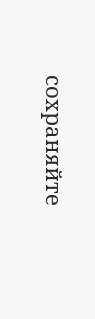сохраняйте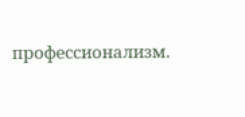профессионализм.